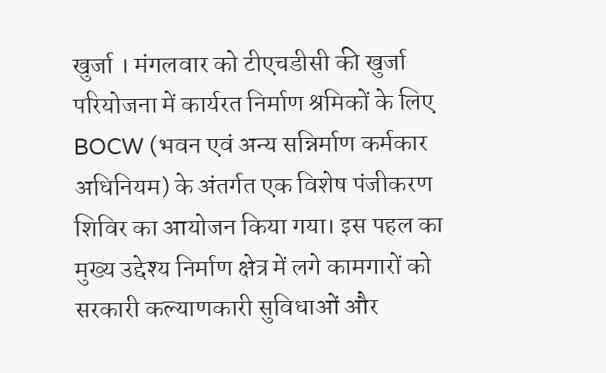खुर्जा । मंगलवार को टीएचडीसी की खुर्जा परियोजना में कार्यरत निर्माण श्रमिकों के लिए BOCW (भवन एवं अन्य सन्निर्माण कर्मकार अधिनियम) के अंतर्गत एक विशेष पंजीकरण शिविर का आयोजन किया गया। इस पहल का मुख्य उद्देश्य निर्माण क्षेत्र में लगे कामगारों को सरकारी कल्याणकारी सुविधाओं और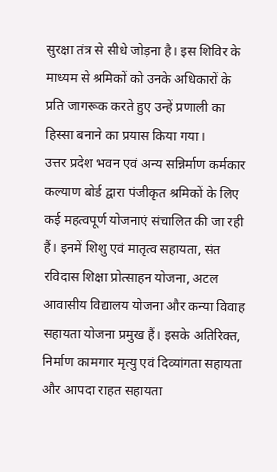सुरक्षा तंत्र से सीधे जोड़ना है। इस शिविर के माध्यम से श्रमिकों को उनके अधिकारों के प्रति जागरूक करते हुए उन्हें प्रणाली का हिस्सा बनाने का प्रयास किया गया।
उत्तर प्रदेश भवन एवं अन्य सन्निर्माण कर्मकार कल्याण बोर्ड द्वारा पंजीकृत श्रमिकों के लिए कई महत्वपूर्ण योजनाएं संचालित की जा रही हैं। इनमें शिशु एवं मातृत्व सहायता, संत रविदास शिक्षा प्रोत्साहन योजना, अटल आवासीय विद्यालय योजना और कन्या विवाह सहायता योजना प्रमुख हैं। इसके अतिरिक्त, निर्माण कामगार मृत्यु एवं दिव्यांगता सहायता और आपदा राहत सहायता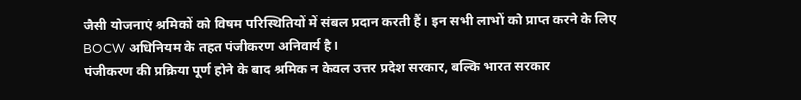जैसी योजनाएं श्रमिकों को विषम परिस्थितियों में संबल प्रदान करती हैं। इन सभी लाभों को प्राप्त करने के लिए BOCW अधिनियम के तहत पंजीकरण अनिवार्य है।
पंजीकरण की प्रक्रिया पूर्ण होने के बाद श्रमिक न केवल उत्तर प्रदेश सरकार, बल्कि भारत सरकार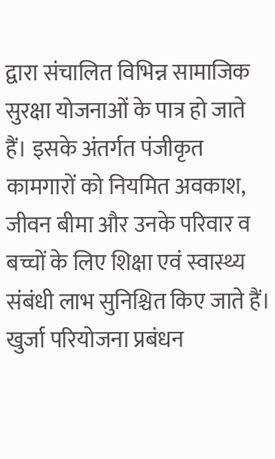द्वारा संचालित विभिन्न सामाजिक सुरक्षा योजनाओं के पात्र हो जाते हैं। इसके अंतर्गत पंजीकृत कामगारों को नियमित अवकाश, जीवन बीमा और उनके परिवार व बच्चों के लिए शिक्षा एवं स्वास्थ्य संबंधी लाभ सुनिश्चित किए जाते हैं। खुर्जा परियोजना प्रबंधन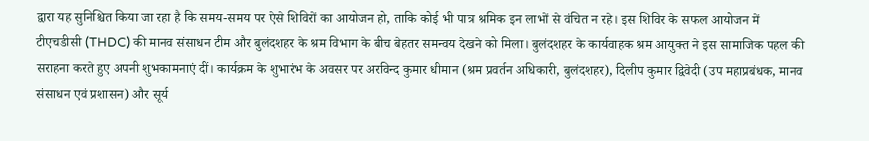द्वारा यह सुनिश्चित किया जा रहा है कि समय-समय पर ऐसे शिविरों का आयोजन हो, ताकि कोई भी पात्र श्रमिक इन लाभों से वंचित न रहे। इस शिविर के सफल आयोजन में टीएचडीसी (THDC) की मानव संसाधन टीम और बुलंदशहर के श्रम विभाग के बीच बेहतर समन्वय देखने को मिला। बुलंदशहर के कार्यवाहक श्रम आयुक्त ने इस सामाजिक पहल की सराहना करते हुए अपनी शुभकामनाएं दीं। कार्यक्रम के शुभारंभ के अवसर पर अरविन्द कुमार धीमान (श्रम प्रवर्तन अधिकारी, बुलंदशहर), दिलीप कुमार द्विवेदी (उप महाप्रबंधक, मानव संसाधन एवं प्रशासन) और सूर्य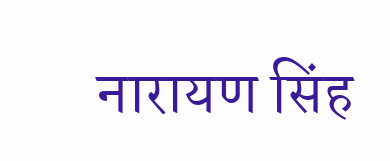नारायण सिंह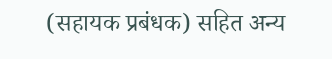(सहायक प्रबंधक) सहित अन्य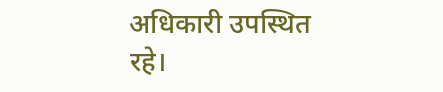अधिकारी उपस्थित रहे।